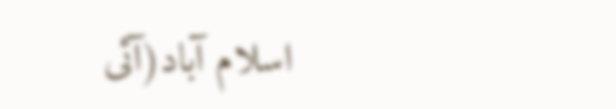اسلام آباد(آئی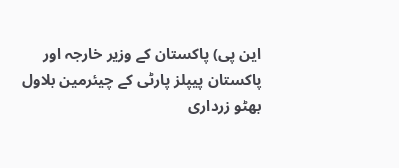این پی) پاکستان کے وزیر خارجہ اور پاکستان پیپلز پارٹی کے چیئرمین بلاول بھٹو زرداری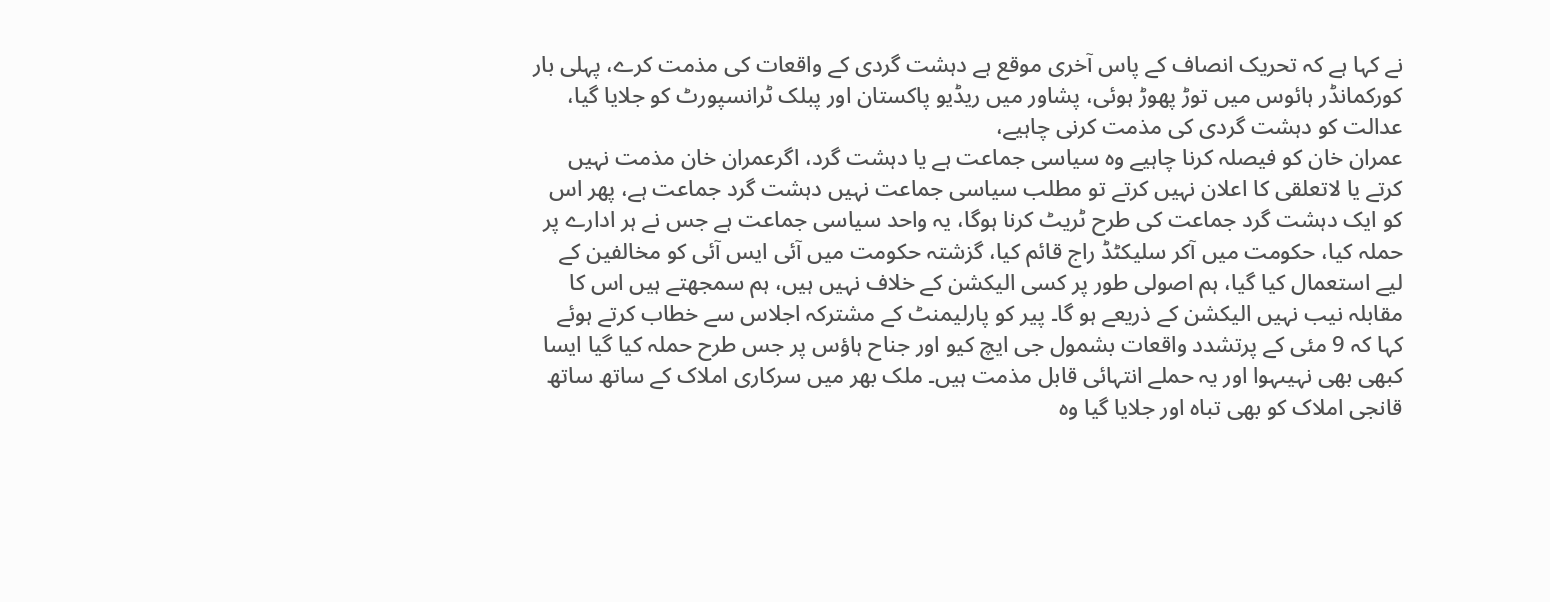نے کہا ہے کہ تحریک انصاف کے پاس آخری موقع ہے دہشت گردی کے واقعات کی مذمت کرے، پہلی بار کورکمانڈر ہائوس میں توڑ پھوڑ ہوئی، پشاور میں ریڈیو پاکستان اور پبلک ٹرانسپورٹ کو جلایا گیا، عدالت کو دہشت گردی کی مذمت کرنی چاہیے،
عمران خان کو فیصلہ کرنا چاہیے وہ سیاسی جماعت ہے یا دہشت گرد، اگرعمران خان مذمت نہیں کرتے یا لاتعلقی کا اعلان نہیں کرتے تو مطلب سیاسی جماعت نہیں دہشت گرد جماعت ہے، پھر اس کو ایک دہشت گرد جماعت کی طرح ٹریٹ کرنا ہوگا، یہ واحد سیاسی جماعت ہے جس نے ہر ادارے پر حملہ کیا، حکومت میں آکر سلیکٹڈ راج قائم کیا، گزشتہ حکومت میں آئی ایس آئی کو مخالفین کے لیے استعمال کیا گیا، ہم اصولی طور پر کسی الیکشن کے خلاف نہیں ہیں، ہم سمجھتے ہیں اس کا مقابلہ نیب نہیں الیکشن کے ذریعے ہو گا۔ پیر کو پارلیمنٹ کے مشترکہ اجلاس سے خطاب کرتے ہوئے کہا کہ 9 مئی کے پرتشدد واقعات بشمول جی ایچ کیو اور جناح ہاؤس پر جس طرح حملہ کیا گیا ایسا کبھی بھی نہیںہوا اور یہ حملے انتہائی قابل مذمت ہیں۔ ملک بھر میں سرکاری املاک کے ساتھ ساتھ قانجی املاک کو بھی تباہ اور جلایا گیا وہ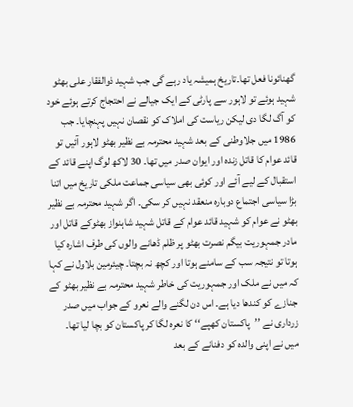گھنائونا فعل تھا۔تاریخ ہمیشہ یاد رہے گی جب شہید ذوالفقار علی بھٹو شہید ہوئے تو لاہور سے پارٹی کے ایک جیالے نے احتجاج کرتے ہوئے خود کو آگ لگا دی لیکن ریاست کی املاک کو نقصان نہیں پہنچایا۔ جب 1986 میں جلاوطنی کے بعد شہید محترمہ بے نظیر بھٹو لاہور آئیں تو قائد عوام کا قاتل زندہ اور ایوان صدر میں تھا۔ 30 لاکھ لوگ اپنے قائد کے استقبال کے لیے آئے اور کوئی بھی سیاسی جماعت ملکی تاریخ میں اتنا بڑا سیاسی اجتماع دوبارہ منعقد نہیں کر سکی۔ اگر شہید محترمہ بے نظیر بھٹو نے عوام کو شہید قائد عوام کے قاتل شہید شاہنواز بھٹوکے قاتل اور مادر جمہوریت بیگم نصرت بھٹو پر ظلم ڈھانے والوں کی طرف اشارہ کیا ہوتا تو نتیجہ سب کے سامنے ہوتا اور کچھ نہ بچتا۔ چیئرمین بلاول نے کہا کہ میں نے ملک اور جمہوریت کی خاطر شہید محترمہ بے نظیر بھٹو کے جنازے کو کندھا دیا ہے۔ اس دن لگنے والے نعرو کے جواب میں صدر زرداری نے ’’پاکستان کھپے‘‘ کا نعرہ لگا کر پاکستان کو بچا لیا تھا۔
میں نے اپنی والدہ کو دفنانے کے بعد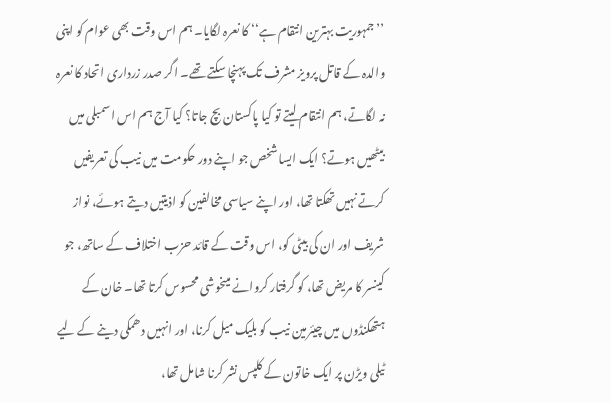’’جمہوریت بہترین انتقام ہے‘‘ کا نعرہ لگایا۔ ہم اس وقت بھی عوام کو اپنی والدہ کے قاتل پرویز مشرف تک پہنچا سکتے تھے۔ اگر صدر زرداری اتحاد کا نعرہ نہ لگاتے، ہم انتقام لیتے تو کیا پاکستان بچ جاتا؟ کیا آج ہم اس اسمبلی میں بیٹھیں ہوتے؟ ایک ایسا شخص جو اپنے دور حکومت میں نیب کی تعریفیں کرتے نہیں تھکتا تھا، اور اپنے سیاسی مخالفین کو اذیتیں دیتے ہوئے، نواز شریف اور ان کی بیٹی کو، اس وقت کے قائد حزب اختلاف کے ساتھ، جو کینسر کا مریض تھا، کو گرفتار کروانے میںخوشی محسوس کرتا تھا۔ خان کے ہتھکنڈوں میں چیئرمین نیب کو بلیک میل کرنا، اور انہیں دھمکی دینے کے لیے ٹیلی ویڑن پر ایک خاتون کے کلپس نشر کرنا شامل تھا،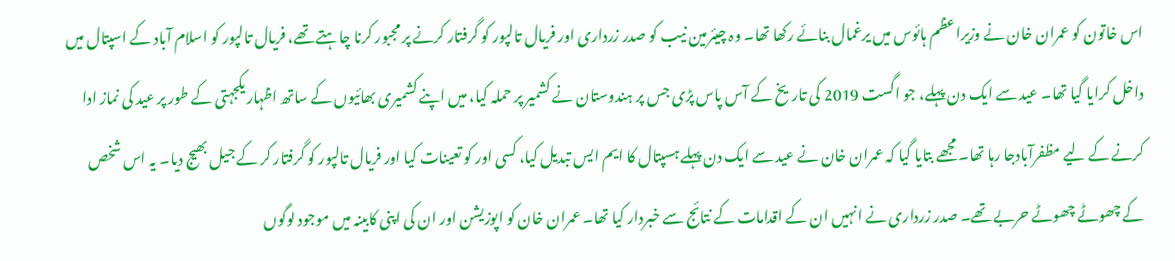اس خاتون کو عمران خان نے وزیراعظم ہائوس میں یرغمال بنائے رکھا تھا۔ وہ چیئرمین نیب کو صدر زرداری اور فریال تالپور کو گرفتار کرنے پر مجبور کرنا چاہتے تھے، فریال تالپور کو اسلام آباد کے اسپتال میں داخل کرایا گیا تھا۔ عید سے ایک دن پہلے، جو اگست 2019 کی تاریخ کے آس پاس پڑی جس پر ہندوستان نے کشمیر پر حملہ کیا، میں اپنے کشمیری بھائیوں کے ساتھ اظہار یکجہتی کے طور پر عید کی نماز ادا کرنے کے لیے مظفرآبادجا رہا تھا۔ مجھے بتایا گیا کہ عمران خان نے عید سے ایک دن پہلے ہسپتال کا ایم ایس تبدیل کیا، کسی اور کو تعینات کیا اور فریال تالپور کو گرفتار کر کے جیل بھیج دیا۔ یہ اس شخص کے چھوٹے چھوٹے حربے تھے۔ صدر زرداری نے انہیں ان کے اقدامات کے نتائج سے خبردار کیا تھا۔ عمران خان کو اپوزیشن اور ان کی اپنی کابینہ میں موجود لوگوں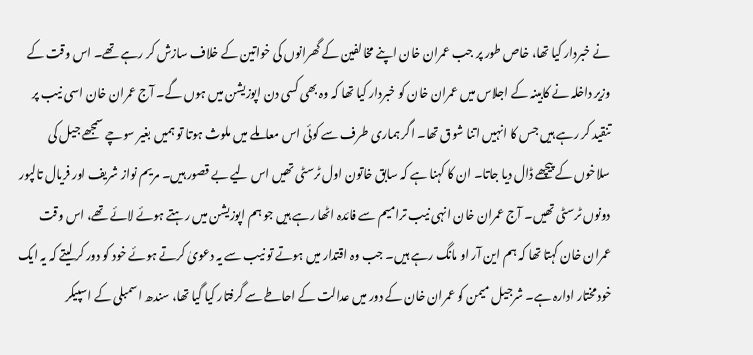نے خبردار کیا تھا، خاص طور پر جب عمران خان اپنے مخالفین کے گھرانوں کی خواتین کے خلاف سازش کر رہے تھے۔ اس وقت کے وزیر داخلہ نے کابینہ کے اجلاس میں عمران خان کو خبردار کیا تھا کہ وہ بھی کسی دن اپوزیشن میں ہوں گے۔ آج عمران خان اسی نیب پر تنقید کر رہے ہیں جس کا انہیں اتنا شوق تھا۔ اگر ہماری طرف سے کوئی اس معاملے میں ملوث ہوتا تو ہمیں بغیر سوچے سمجھے جیل کی سلاخوں کے پیچھے ڈال دیا جاتا۔ ان کا کہنا ہے کہ سابق خاتون اول ٹرسٹی تھیں اس لیے بے قصور ہیں۔ مریم نواز شریف اور فریال تالپور دونوں ٹرسٹی تھیں۔ آج عمران خان انہی نیب ترامیم سے فائدہ اٹھا رہے ہیں جو ہم اپوزیشن میں رہتے ہوئے لائے تھے، اس وقت عمران خان کہتا تھا کہ ہم این آر او مانگ رہے ہیں۔ جب وہ اقتدار میں ہوتے تو نیب سے یہ دعویٰ کرتے ہوئے خود کو دور کر لیتے کہ یہ ایک خودمختار ادارہ ہے۔ شرجیل میمن کو عمران خان کے دور میں عدالت کے احاطے سے گرفتار کیا گیا تھا، سندھ اسمبلی کے اسپیکر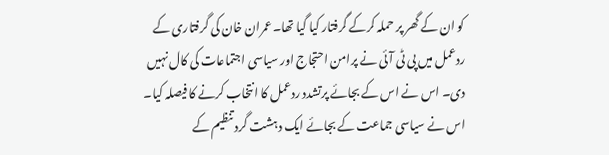کو ان کے گھر پر حملہ کرکے گرفتار کیا گیا تھا۔عمران خان کی گرفتاری کے ردعمل میں پی ٹی آئی نے پرامن احتجاج اور سیاسی اجتماعات کی کال نہیں دی۔ اس نے اس کے بجائے پرتشدد ردعمل کا انتخاب کرنے کا فیصلہ کیا۔ اس نے سیاسی جماعت کے بجائے ایک دہشت گرد تنظیم کے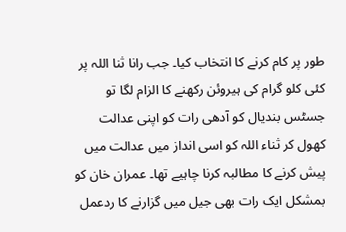طور پر کام کرنے کا انتخاب کیا۔ جب رانا ثنا اللہ پر کئی کلو گرام کی ہیروئن رکھنے کا الزام لگا تو جسٹس بندیال کو آدھی رات کو اپنی عدالت کھول کر ثناء اللہ کو اسی انداز میں عدالت میں پیش کرنے کا مطالبہ کرنا چاہیے تھا۔ عمران خان کو بمشکل ایک رات بھی جیل میں گزارنے کا ردعمل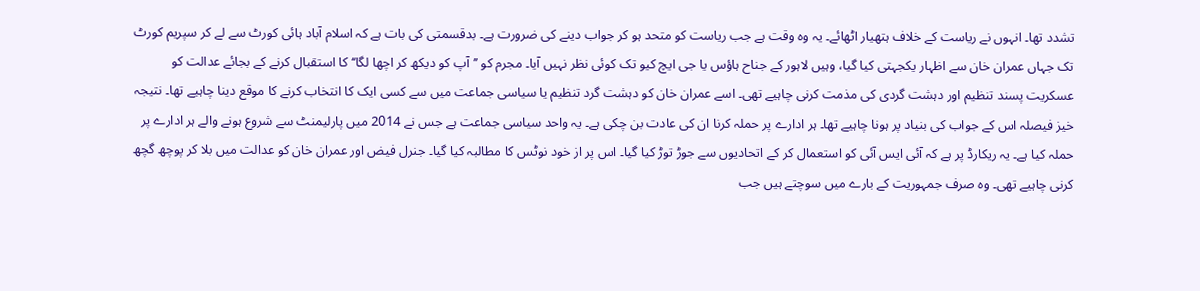تشدد تھا۔ انہوں نے ریاست کے خلاف ہتھیار اٹھائے۔ یہ وہ وقت ہے جب ریاست کو متحد ہو کر جواب دینے کی ضرورت ہے۔ بدقسمتی کی بات ہے کہ اسلام آباد ہائی کورٹ سے لے کر سپریم کورٹ تک جہاں عمران خان سے اظہار یکجہتی کیا گیا، وہیں لاہور کے جناح ہاؤس یا جی ایچ کیو تک کوئی نظر نہیں آیا۔ مجرم کو ’’آپ کو دیکھ کر اچھا لگا‘‘ کا استقبال کرنے کے بجائے عدالت کو عسکریت پسند تنظیم اور دہشت گردی کی مذمت کرنی چاہیے تھی۔ اسے عمران خان کو دہشت گرد تنظیم یا سیاسی جماعت میں سے کسی ایک کا انتخاب کرنے کا موقع دینا چاہیے تھا۔ نتیجہ خیز فیصلہ اس کے جواب کی بنیاد پر ہونا چاہیے تھا۔ ہر ادارے پر حملہ کرنا ان کی عادت بن چکی ہے۔ یہ واحد سیاسی جماعت ہے جس نے 2014 میں پارلیمنٹ سے شروع ہونے والے ہر ادارے پر حملہ کیا ہے۔ یہ ریکارڈ پر ہے کہ آئی ایس آئی کو استعمال کر کے اتحادیوں سے جوڑ توڑ کیا گیا۔ اس پر از خود نوٹس کا مطالبہ کیا گیا۔ جنرل فیض اور عمران خان کو عدالت میں بلا کر پوچھ گچھ کرنی چاہیے تھی۔ وہ صرف جمہوریت کے بارے میں سوچتے ہیں جب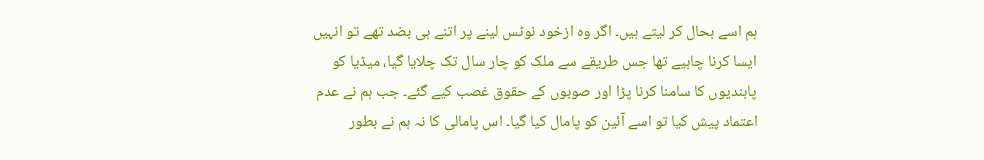ہم اسے بحال کر لیتے ہیں۔ اگر وہ ازخود نوٹس لینے پر اتنے ہی بضد تھے تو انہیں ایسا کرنا چاہیے تھا جس طریقے سے ملک کو چار سال تک چلایا گیا، میڈیا کو پابندیوں کا سامنا کرنا پڑا اور صوبوں کے حقوق غصب کیے گئے۔ جب ہم نے عدم اعتماد پیش کیا تو اسے آئین کو پامال کیا گیا۔ اس پامالی کا نہ ہم نے بطور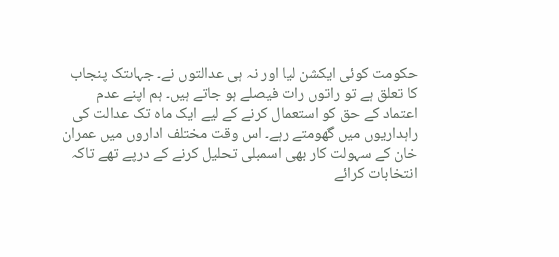حکومت کوئی ایکشن لیا اور نہ ہی عدالتوں نے۔ جہاںتک پنجاب کا تعلق ہے تو راتوں رات فیصلے ہو جاتے ہیں۔ ہم اپنے عدم اعتماد کے حق کو استعمال کرنے کے لیے ایک ماہ تک عدالت کی راہداریوں میں گھومتے رہے۔ اس وقت مختلف اداروں میں عمران خان کے سہولت کار بھی اسمبلی تحلیل کرنے کے درپے تھے تاکہ انتخابات کرائے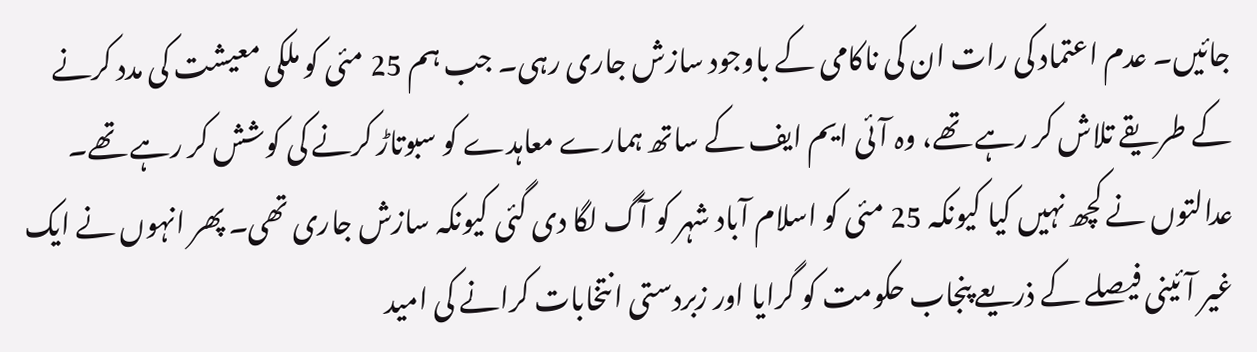جائیں۔ عدم اعتماد کی رات ان کی ناکامی کے باوجود سازش جاری رہی۔ جب ہم 25 مئی کو ملکی معیشت کی مدد کرنے کے طریقے تلاش کر رہے تھے، وہ آئی ایم ایف کے ساتھ ہمارے معاہدے کو سبوتاڑ کرنے کی کوشش کر رہے تھے۔ عدالتوں نے کچھ نہیں کیا کیونکہ 25 مئی کو اسلام آباد شہر کو آگ لگا دی گئی کیونکہ سازش جاری تھی۔ پھر انہوں نے ایک غیر آئینی فیصلے کے ذریعے پنجاب حکومت کو گرایا اور زبردستی انتخابات کرانے کی امید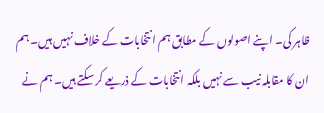ظاہر کی۔ اپنے اصولوں کے مطابق ہم انتخابات کے خلاف نہیں ہیں۔ ہم ان کا مقابلہ نیب سے نہیں بلکہ انتخابات کے ذریعے کر سکتے ہیں۔ ہم نے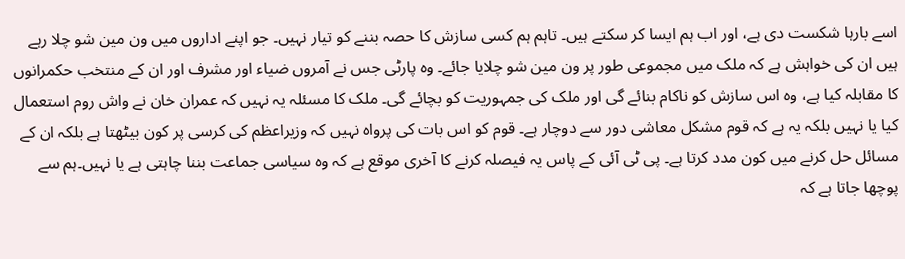اسے بارہا شکست دی ہے، اور اب ہم ایسا کر سکتے ہیں۔ تاہم ہم کسی سازش کا حصہ بننے کو تیار نہیں۔ جو اپنے اداروں میں ون مین شو چلا رہے ہیں ان کی خواہش ہے کہ ملک میں مجموعی طور پر ون مین شو چلایا جائے۔ وہ پارٹی جس نے آمروں ضیاء اور مشرف اور ان کے منتخب حکمرانوں کا مقابلہ کیا ہے، وہ اس سازش کو ناکام بنائے گی اور ملک کی جمہوریت کو بچائے گی۔ ملک کا مسئلہ یہ نہیں کہ عمران خان نے واش روم استعمال کیا یا نہیں بلکہ یہ ہے کہ قوم مشکل معاشی دور سے دوچار ہے۔ قوم کو اس بات کی پرواہ نہیں کہ وزیراعظم کی کرسی پر کون بیٹھتا ہے بلکہ ان کے مسائل حل کرنے میں کون مدد کرتا ہے۔ پی ٹی آئی کے پاس یہ فیصلہ کرنے کا آخری موقع ہے کہ وہ سیاسی جماعت بننا چاہتی ہے یا نہیں۔ہم سے پوچھا جاتا ہے کہ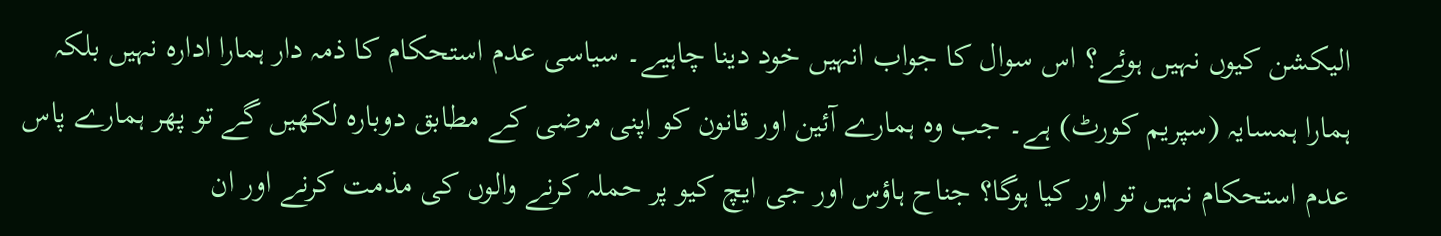الیکشن کیوں نہیں ہوئے؟ اس سوال کا جواب انہیں خود دینا چاہیے۔ سیاسی عدم استحکام کا ذمہ دار ہمارا ادارہ نہیں بلکہ ہمارا ہمسایہ (سپریم کورٹ) ہے۔ جب وہ ہمارے آئین اور قانون کو اپنی مرضی کے مطابق دوبارہ لکھیں گے تو پھر ہمارے پاس عدم استحکام نہیں تو اور کیا ہوگا؟ جناح ہاؤس اور جی ایچ کیو پر حملہ کرنے والوں کی مذمت کرنے اور ان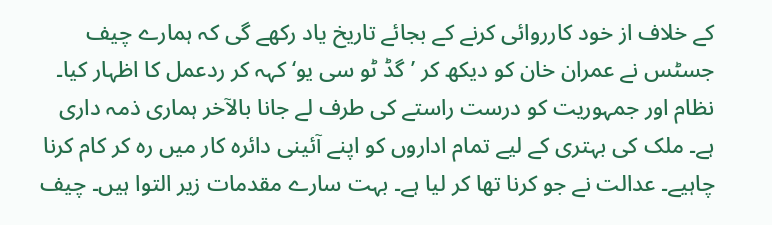کے خلاف از خود کارروائی کرنے کے بجائے تاریخ یاد رکھے گی کہ ہمارے چیف جسٹس نے عمران خان کو دیکھ کر ’گڈ ٹو سی یو‘ کہہ کر ردعمل کا اظہار کیا۔ نظام اور جمہوریت کو درست راستے کی طرف لے جانا بالآخر ہماری ذمہ داری ہے۔ ملک کی بہتری کے لیے تمام اداروں کو اپنے آئینی دائرہ کار میں رہ کر کام کرنا چاہیے۔ عدالت نے جو کرنا تھا کر لیا ہے۔ بہت سارے مقدمات زیر التوا ہیں۔ چیف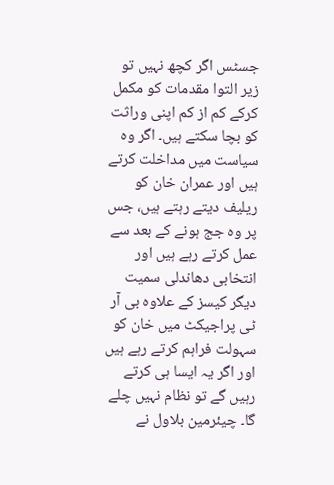جسٹس اگر کچھ نہیں تو زیر التوا مقدمات کو مکمل کرکے کم از کم اپنی وراثت کو بچا سکتے ہیں۔ اگر وہ سیاست میں مداخلت کرتے ہیں اور عمران خان کو ریلیف دیتے رہتے ہیں، جس پر وہ جج ہونے کے بعد سے عمل کرتے رہے ہیں اور انتخابی دھاندلی سمیت دیگر کیسز کے علاوہ بی آر ٹی پراجیکٹ میں خان کو سہولت فراہم کرتے رہے ہیں اور اگر یہ ایسا ہی کرتے رہیں گے تو نظام نہیں چلے گا۔ چیئرمین بلاول نے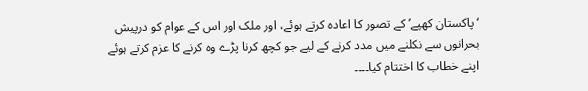‘پاکستان کھپے’ کے تصور کا اعادہ کرتے ہوئے، اور ملک اور اس کے عوام کو درپیش بحرانوں سے نکلنے میں مدد کرنے کے لیے جو کچھ کرنا پڑے وہ کرنے کا عزم کرتے ہوئے اپنے خطاب کا اختتام کیا۔۔۔۔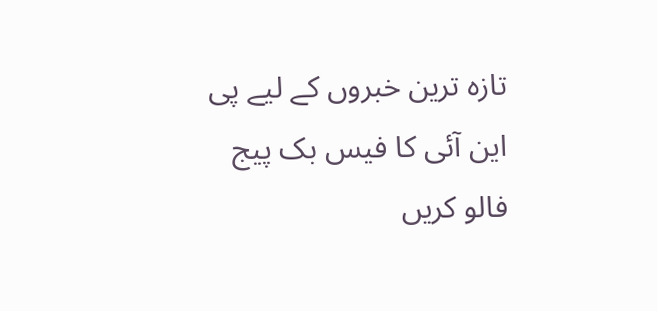تازہ ترین خبروں کے لیے پی این آئی کا فیس بک پیج فالو کریں